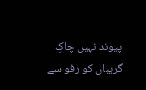پیوند نہیں چاکِ گریباں کو رفو سے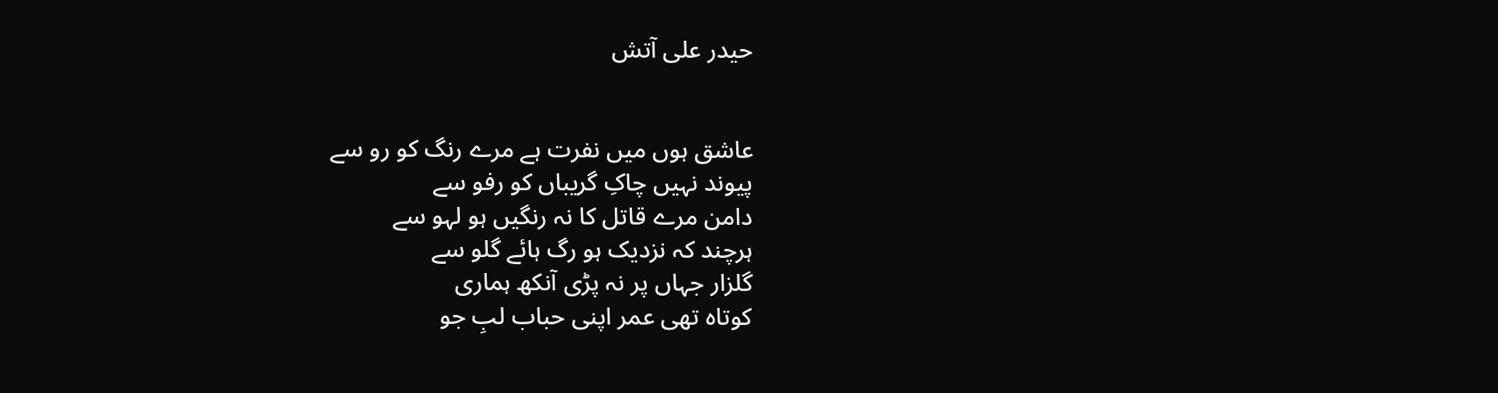حیدر علی آتش


عاشق ہوں میں نفرت ہے مرے رنگ کو رو سے
پیوند نہیں چاکِ گریباں کو رفو سے
دامن مرے قاتل کا نہ رنگیں ہو لہو سے
ہرچند کہ نزدیک ہو رگ ہائے گلو سے
گلزار جہاں پر نہ پڑی آنکھ ہماری
کوتاہ تھی عمر اپنی حباب لبِ جو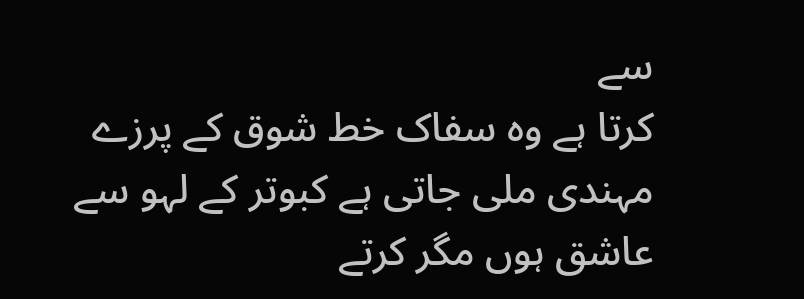سے
کرتا ہے وہ سفاک خط شوق کے پرزے
مہندی ملی جاتی ہے کبوتر کے لہو سے
عاشق ہوں مگر کرتے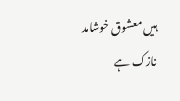ہیں معشوق خوشامد
نازک ہے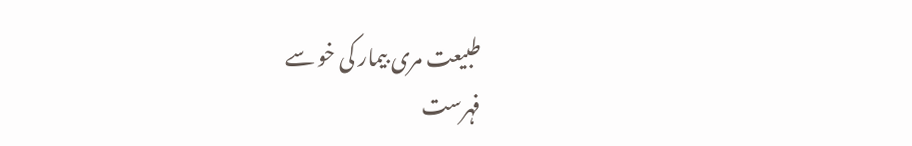طبیعت مری بیمار کی خو سے
فہرست